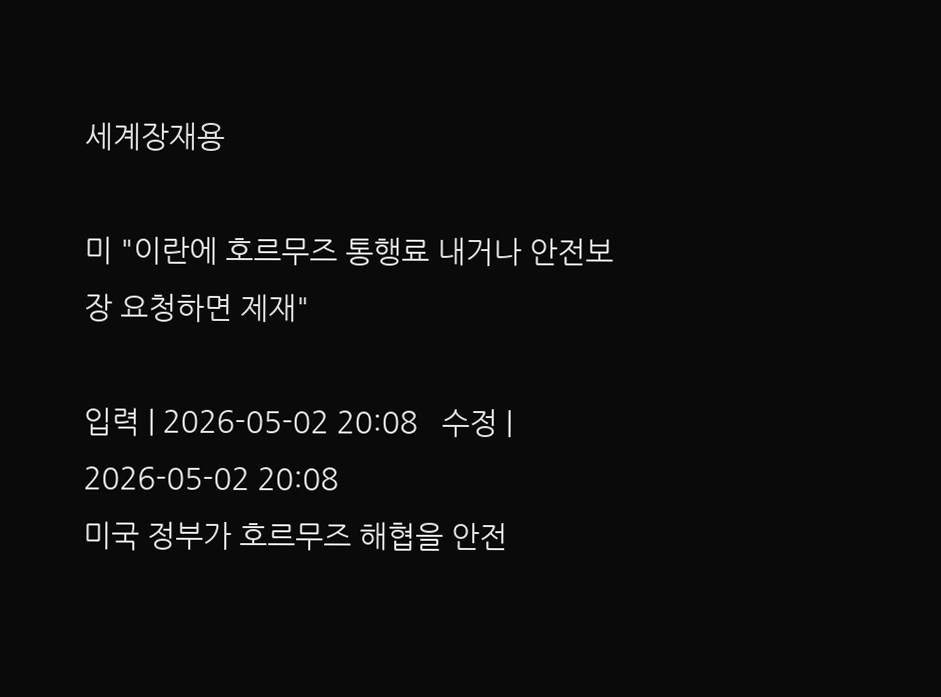세계장재용

미 "이란에 호르무즈 통행료 내거나 안전보장 요청하면 제재"

입력 | 2026-05-02 20:08   수정 | 2026-05-02 20:08
미국 정부가 호르무즈 해협을 안전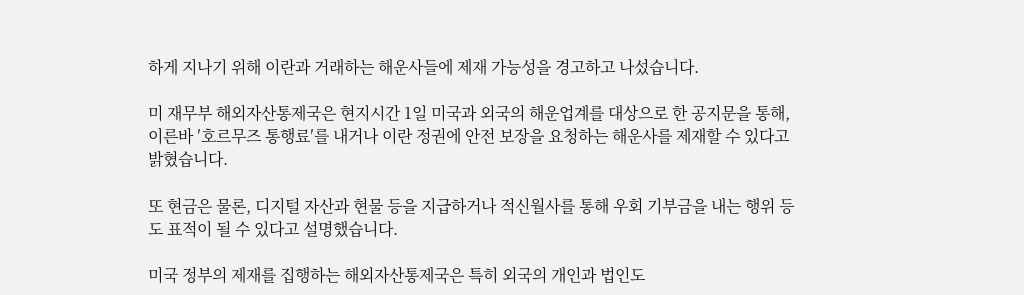하게 지나기 위해 이란과 거래하는 해운사들에 제재 가능성을 경고하고 나섰습니다.

미 재무부 해외자산통제국은 현지시간 1일 미국과 외국의 해운업계를 대상으로 한 공지문을 통해, 이른바 ′호르무즈 통행료′를 내거나 이란 정권에 안전 보장을 요청하는 해운사를 제재할 수 있다고 밝혔습니다.

또 현금은 물론, 디지털 자산과 현물 등을 지급하거나 적신월사를 통해 우회 기부금을 내는 행위 등도 표적이 될 수 있다고 설명했습니다.

미국 정부의 제재를 집행하는 해외자산통제국은 특히 외국의 개인과 법인도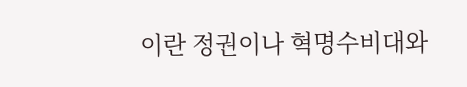이란 정권이나 혁명수비대와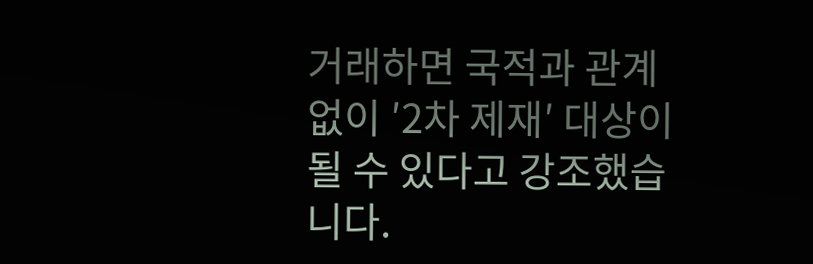거래하면 국적과 관계없이 ′2차 제재′ 대상이 될 수 있다고 강조했습니다.